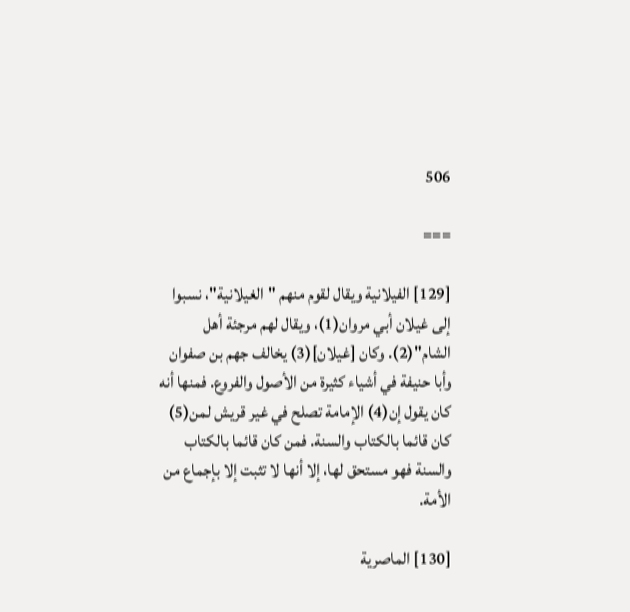506

===

[129] الفيلانية ويقال لقوم منهم "الغيلانية"، نسبوا إلى غيلان أبي مروان(1)، ويقال لهم مرجئة أهل الشام"(2). وكان [غيلان](3) يخالف جهم بن صفوان وأبا حنيفة في أشياء كثيرة من الأصول والفروع. فمنها أنه كان يقول إن(4) الإمامة تصلح في غير قريش لمن(5) كان قائما بالكتاب والسنة. فمن كان قائما بالكتاب والسنة فهو مستحق لها، إلا أنها لا تثبت إلا بإجماع من الأمة.

[130] الماصرية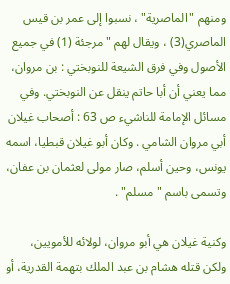ومنهم "الماصرية" ، نسبوا إلى عمر بن قيس الماصري(3) ، ويقال لهم "مرجئة (1) في جميع الأصول وفي فرق الشيعة للنوبختي : بن مروان، مما يعني أن أبا حاتم ينقل عن النوبختي. وفي مسائل الإمامة للناشيء ص 63 : أصحاب غيلان أبي مروان الشامي . وكان أبو غيلان قبطيا، اسمه يونس، وحين أسلم، صار مولى لعثمان بن عفان، وتسمى باسم "مسلم" .

وكنية غيلان هي أبو مروان، لولائه للأمويين، ولكن قتله هشام بن عبد الملك بتهمة القدرية، أو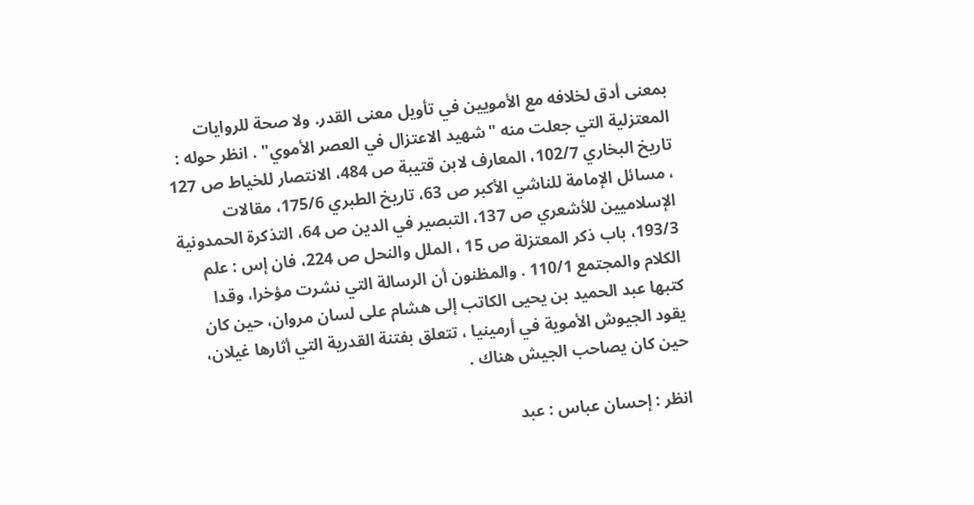بمعنى أدق لخلافه مع الأمويين في تأويل معنى القدر. ولا صحة للروايات المعتزلية التي جعلت منه "شهيد الاعتزال في العصر الأموي" . انظر حوله : تاريخ البخاري 102/7، المعارف لابن قتيبة ص 484، الانتصار للخياط ص 127 ، مسائل الإمامة للناشي الأكبر ص 63، تاريخ الطبري 175/6، مقالات الإسلاميين للأشعري ص 137، التبصير في الدين ص 64، التذكرة الحمدونية 193/3، باب ذكر المعتزلة ص 15 ، الملل والنحل ص 224، فان إس : علم الكلام والمجتمع 110/1 . والمظنون أن الرسالة التي نشرت مؤخرا، وقدا كتبها عبد الحميد بن يحيى الكاتب إلى هشام على لسان مروان، حين كان يقود الجيوش الأموية في أرمينيا ، تتعلق بفتنة القدرية التي أثارها غيلان، حين كان يصاحب الجيش هناك .

انظر : إحسان عباس : عبد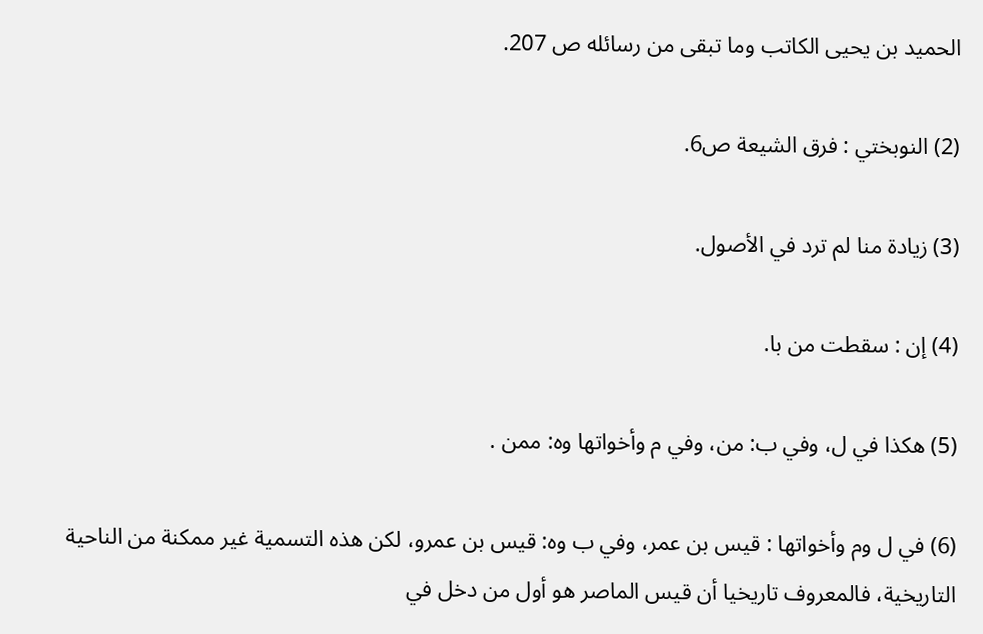الحميد بن يحيى الكاتب وما تبقى من رسائله ص 207.

(2) النوبختي : فرق الشيعة ص6.

(3) زيادة منا لم ترد في الأصول.

(4) إن : سقطت من با.

(5) هكذا في ل، وفي ب: من، وفي م وأخواتها وه: ممن .

(6) في ل وم وأخواتها : قيس بن عمر، وفي ب وه: قيس بن عمرو، لكن هذه التسمية غير ممكنة من الناحية التاريخية، فالمعروف تاريخيا أن قيس الماصر هو أول من دخل في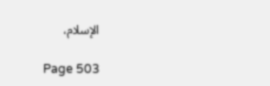الإسلام،

Page 503